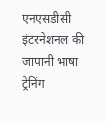एनएसडीसी इंटरनेशनल की जापानी भाषा ट्रेनिंग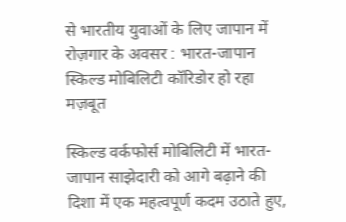से भारतीय युवाओं के लिए जापान में रोज़गार के अवसर : भारत-जापान स्किल्ड मोबिलिटी कॉरिडोर हो रहा मज़बूत

स्किल्ड वर्कफोर्स मोबिलिटी में भारत-जापान साझेदारी को आगे बढ़ाने की दिशा में एक महत्वपूर्ण कदम उठाते हुए,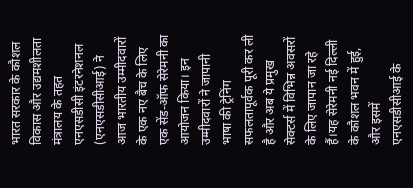भारत सरकार के कौशल विकास और उद्यमशीलता मंत्रालय के तहत एनएसडीसी इंटरनेशनल (एनएसडीसीआई) ने आज भारतीय उम्मीदवारों के एक नए बैच के लिए एक सेंड-ऑफ सेरेमनी का आयोजन किया। इन उम्मीदवारों ने जापानी भाषा की ट्रेनिंग सफलतापूर्वक पूरी कर ली है और अब ये प्रमुख सेक्टर्स में विभिन्न अवसरों के लिए जापान जा रहे हैं।यह सेरेमनी नई दिल्ली के कौशल भवन में हुई, और इसमें एनएसडीसीआई के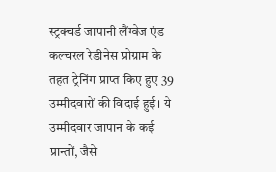स्ट्रक्चर्ड जापानी लैंग्वेज एंड कल्चरल रेडीनेस प्रोग्राम के तहत ट्रेनिंग प्राप्त किए हुए 39 उम्मीदवारों की विदाई हुई। ये उम्मीदवार जापान के कई प्रान्तों, जैसे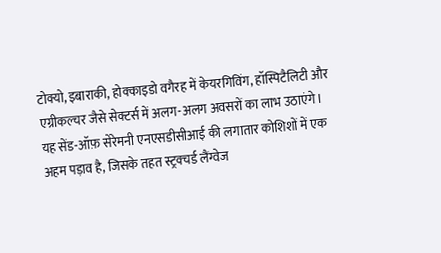टोक्यो, इबाराकी, होक्काइडो वगैरह में केयरगिविंग, हॉस्पिटैलिटी और एग्रीकल्चर जैसे सेक्टर्स में अलग-अलग अवसरों का लाभ उठाएंगे। यह सेंड-ऑफ़ सेरेमनी एनएसडीसीआई की लगातार कोशिशों में एक अहम पड़ाव है, जिसके तहत स्ट्रक्चर्ड लैंग्वेज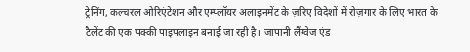ट्रेनिंग, कल्चरल ओरिएंटेशन और एम्प्लॉयर अलाइनमेंट के ज़रिए विदेशों में रोज़गार के लिए भारत के टैलेंट की एक पक्की पाइपलाइन बनाई जा रही है। जापानी लैंग्वेज एंड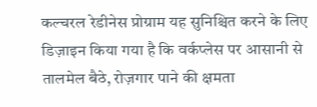कल्चरल रेडीनेस प्रोग्राम यह सुनिश्चित करने के लिए डिज़ाइन किया गया है कि वर्कप्लेस पर आसानी से तालमेल बैठे, रोज़गार पाने की क्षमता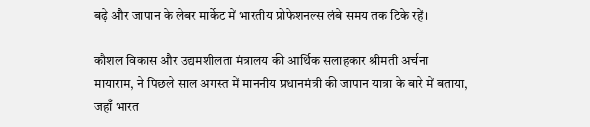बढ़े और जापान के लेबर मार्केट में भारतीय प्रोफेशनल्स लंबे समय तक टिके रहें।

कौशल विकास और उद्यमशीलता मंत्रालय की आर्थिक सलाहकार श्रीमती अर्चना मायाराम, ने पिछले साल अगस्त में माननीय प्रधानमंत्री की जापान यात्रा के बारे में बताया, जहाँ भारत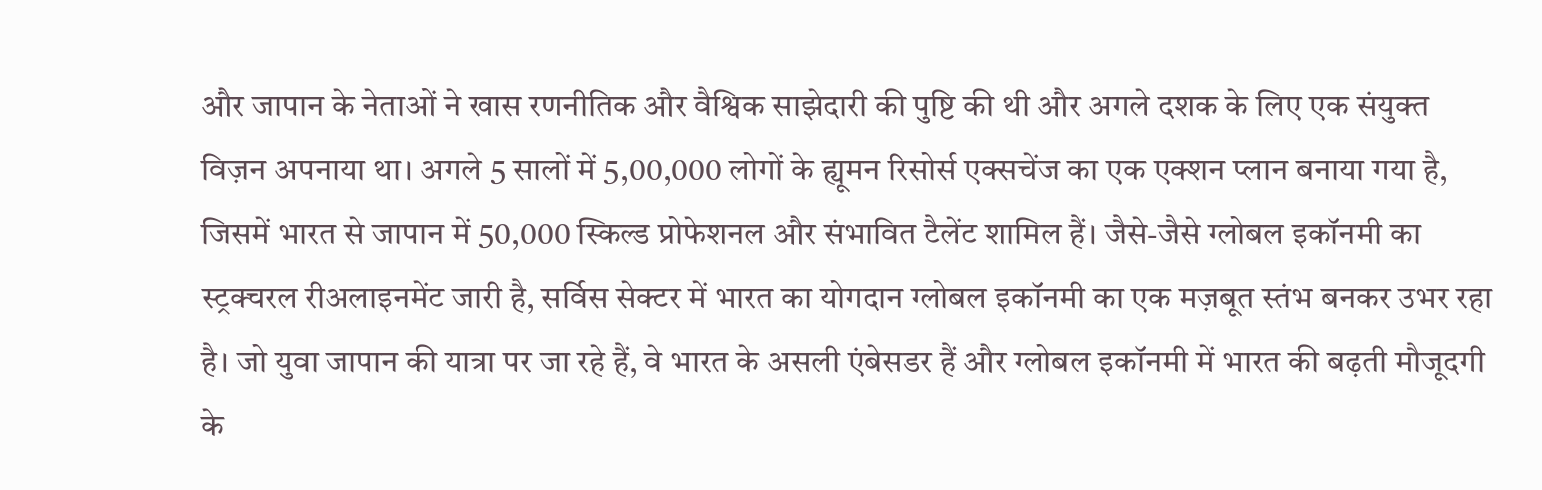और जापान के नेताओं ने खास रणनीतिक और वैश्विक साझेदारी की पुष्टि की थी और अगले दशक के लिए एक संयुक्त विज़न अपनाया था। अगले 5 सालों में 5,00,000 लोगों के ह्यूमन रिसोर्स एक्सचेंज का एक एक्शन प्लान बनाया गया है, जिसमें भारत से जापान में 50,000 स्किल्ड प्रोफेशनल और संभावित टैलेंट शामिल हैं। जैसे-जैसे ग्लोबल इकॉनमी का स्ट्रक्चरल रीअलाइनमेंट जारी है, सर्विस सेक्टर में भारत का योगदान ग्लोबल इकॉनमी का एक मज़बूत स्तंभ बनकर उभर रहा है। जो युवा जापान की यात्रा पर जा रहे हैं, वे भारत के असली एंबेसडर हैं और ग्लोबल इकॉनमी में भारत की बढ़ती मौजूदगी के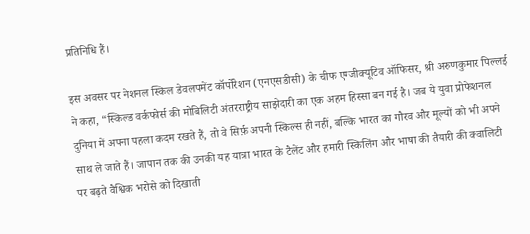प्रतिनिधि हैं।

इस अवसर पर नेशनल स्किल डेवलपमेंट कॉर्पोरेशन (एनएसडीसी) के चीफ एग्जीक्यूटिव ऑफिसर, श्री अरुणकुमार पिल्लई ने कहा, “स्किल्ड वर्कफोर्स की मोबिलिटी अंतरराष्ट्रीय साझेदारी का एक अहम हिस्सा बन गई है। जब ये युवा प्रोफेशनल दुनिया में अपना पहला कदम रखते हैं, तो वे सिर्फ़ अपनी स्किल्स ही नहीं, बल्कि भारत का गौरव और मूल्यों को भी अपने साथ ले जाते हैं। जापान तक की उनकी यह यात्रा भारत के टैलेंट और हमारी स्किलिंग और भाषा की तैयारी की क्वालिटी पर बढ़ते वैश्विक भरोसे को दिखाती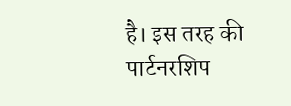है। इस तरह की पार्टनरशिप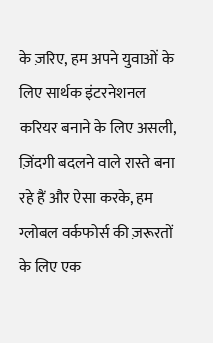के ज़रिए, हम अपने युवाओं के लिए सार्थक इंटरनेशनल करियर बनाने के लिए असली, ज़िंदगी बदलने वाले रास्ते बना रहे हैं और ऐसा करके, हम ग्लोबल वर्कफोर्स की ज़रूरतों के लिए एक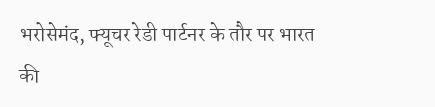भरोसेमंद, फ्यूचर रेडी पार्टनर के तौर पर भारत की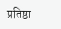प्रतिष्ठा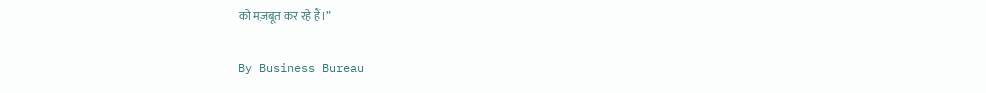को मज़बूत कर रहे हैं।”

By Business Bureau